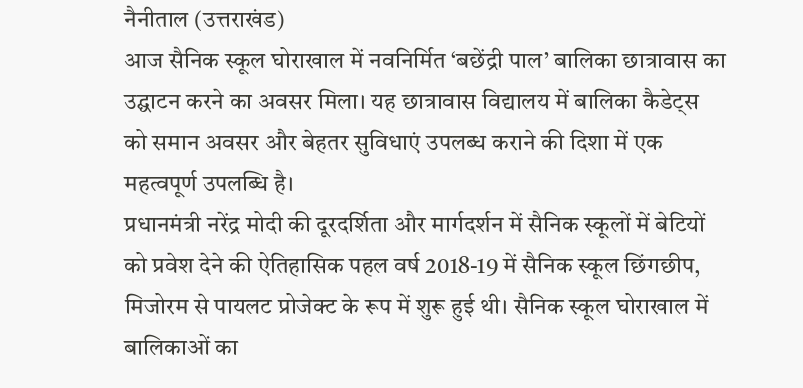नैनीताल (उत्तराखंड)
आज सैनिक स्कूल घोराखाल में नवनिर्मित ‘बछेंद्री पाल’ बालिका छात्रावास का उद्घाटन करने का अवसर मिला। यह छात्रावास विद्यालय में बालिका कैडेट्स को समान अवसर और बेहतर सुविधाएं उपलब्ध कराने की दिशा में एक महत्वपूर्ण उपलब्धि है।
प्रधानमंत्री नरेंद्र मोदी की दूरदर्शिता और मार्गदर्शन में सैनिक स्कूलों में बेटियों को प्रवेश देने की ऐतिहासिक पहल वर्ष 2018-19 में सैनिक स्कूल छिंगछीप, मिजोरम से पायलट प्रोजेक्ट के रूप में शुरू हुई थी। सैनिक स्कूल घोराखाल में बालिकाओं का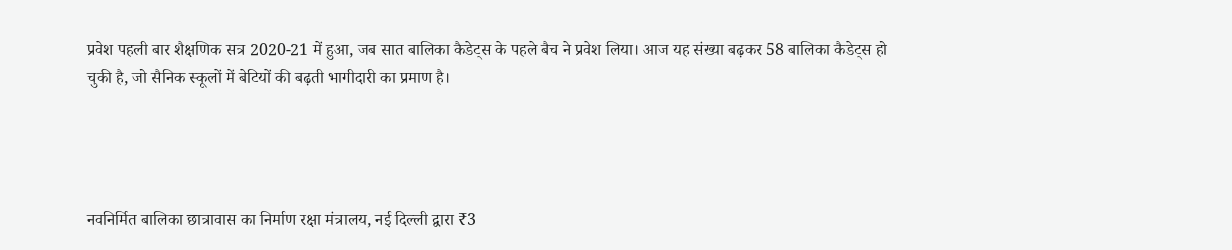प्रवेश पहली बार शैक्षणिक सत्र 2020-21 में हुआ, जब सात बालिका कैडेट्स के पहले बैच ने प्रवेश लिया। आज यह संख्या बढ़कर 58 बालिका कैडेट्स हो चुकी है, जो सैनिक स्कूलों में बेटियों की बढ़ती भागीदारी का प्रमाण है।




नवनिर्मित बालिका छात्रावास का निर्माण रक्षा मंत्रालय, नई दिल्ली द्वारा ₹3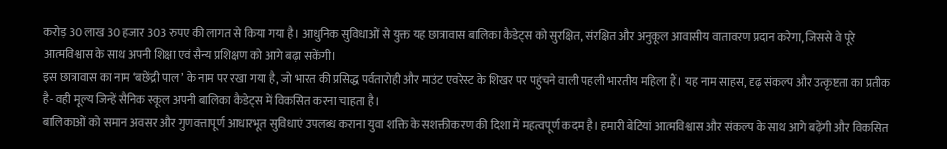करोड़ 30 लाख 30 हजार 303 रुपए की लागत से किया गया है। आधुनिक सुविधाओं से युक्त यह छात्रावास बालिका कैडेट्स को सुरक्षित, संरक्षित और अनुकूल आवासीय वातावरण प्रदान करेगा, जिससे वे पूरे आत्मविश्वास के साथ अपनी शिक्षा एवं सैन्य प्रशिक्षण को आगे बढ़ा सकेंगी।
इस छात्रावास का नाम ‘बछेंद्री पाल’ के नाम पर रखा गया है, जो भारत की प्रसिद्ध पर्वतारोही और माउंट एवरेस्ट के शिखर पर पहुंचने वाली पहली भारतीय महिला हैं। यह नाम साहस, दृढ़ संकल्प और उत्कृष्टता का प्रतीक है- वही मूल्य जिन्हें सैनिक स्कूल अपनी बालिका कैडेट्स में विकसित करना चाहता है।
बालिकाओं को समान अवसर और गुणवत्तापूर्ण आधारभूत सुविधाएं उपलब्ध कराना युवा शक्ति के सशक्तीकरण की दिशा में महत्वपूर्ण कदम है। हमारी बेटियां आत्मविश्वास और संकल्प के साथ आगे बढ़ेंगी और विकसित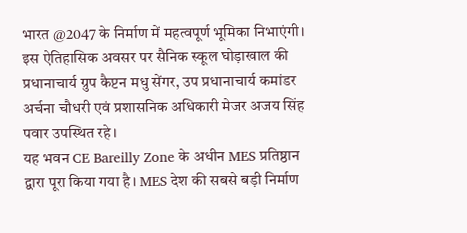भारत @2047 के निर्माण में महत्वपूर्ण भूमिका निभाएंगी। इस ऐतिहासिक अवसर पर सैनिक स्कूल घोड़ाखाल की प्रधानाचार्य ग्रुप कैप्टन मधु सेंगर, उप प्रधानाचार्य कमांडर अर्चना चौधरी एवं प्रशासनिक अधिकारी मेजर अजय सिंह पवार उपस्थित रहे।
यह भवन CE Bareilly Zone के अधीन MES प्रतिष्ठान द्वारा पूरा किया गया है। MES देश की सबसे बड़ी निर्माण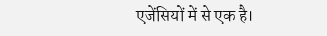एजेंसियों में से एक है।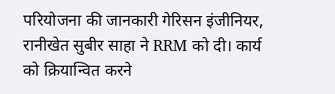परियोजना की जानकारी गेरिसन इंजीनियर, रानीखेत सुबीर साहा ने RRM को दी। कार्य को क्रियान्वित करने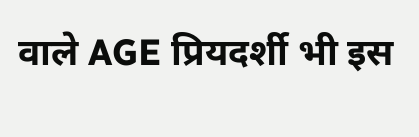वाले AGE प्रियदर्शी भी इस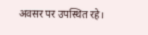अवसर पर उपस्थित रहे।